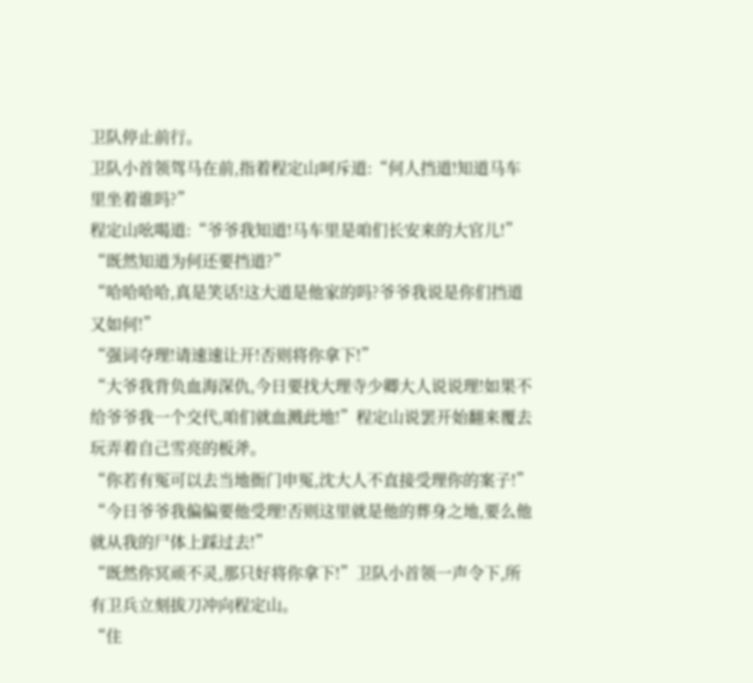卫队停止前行。
卫队小首领驾马在前,指着程定山呵斥道:“何人挡道!知道马车里坐着谁吗?”
程定山吆喝道:“爷爷我知道!马车里是咱们长安来的大官儿!”
“既然知道为何还要挡道?”
“哈哈哈哈,真是笑话!这大道是他家的吗?爷爷我说是你们挡道又如何!”
“强词夺理!请速速让开!否则将你拿下!”
“大爷我背负血海深仇,今日要找大理寺少卿大人说说理!如果不给爷爷我一个交代,咱们就血溅此地!”程定山说罢开始翻来覆去玩弄着自己雪亮的板斧。
“你若有冤可以去当地衙门申冤,沈大人不直接受理你的案子!”
“今日爷爷我偏偏要他受理!否则这里就是他的葬身之地,要么他就从我的尸体上踩过去!”
“既然你冥顽不灵,那只好将你拿下!”卫队小首领一声令下,所有卫兵立刻拔刀冲向程定山。
“住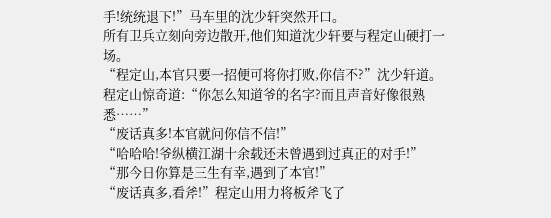手!统统退下!”马车里的沈少轩突然开口。
所有卫兵立刻向旁边散开,他们知道沈少轩要与程定山硬打一场。
“程定山,本官只要一招便可将你打败,你信不?”沈少轩道。
程定山惊奇道:“你怎么知道爷的名字?而且声音好像很熟悉……”
“废话真多!本官就问你信不信!”
“哈哈哈!爷纵横江湖十余载还未曾遇到过真正的对手!”
“那今日你算是三生有幸,遇到了本官!”
“废话真多,看斧!”程定山用力将板斧飞了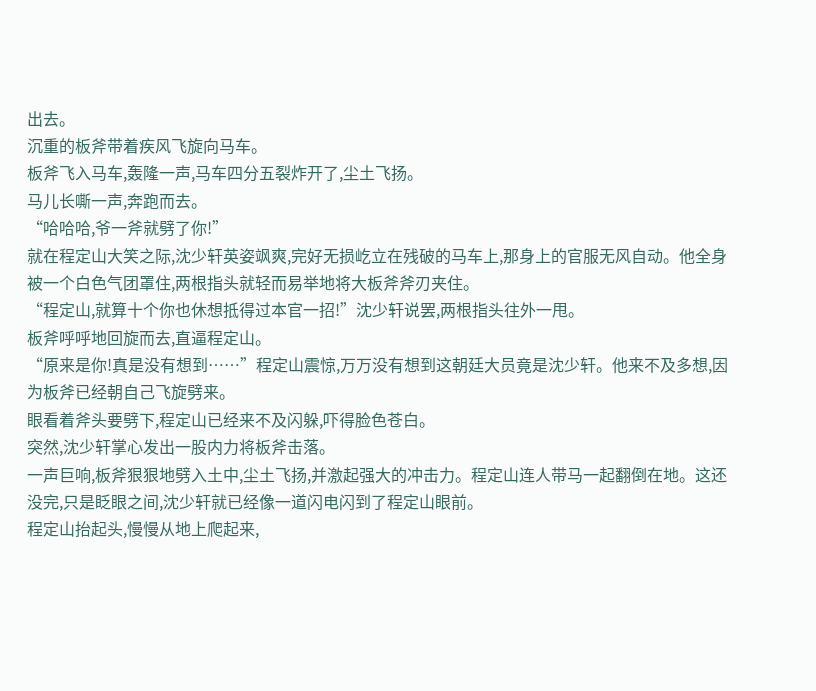出去。
沉重的板斧带着疾风飞旋向马车。
板斧飞入马车,轰隆一声,马车四分五裂炸开了,尘土飞扬。
马儿长嘶一声,奔跑而去。
“哈哈哈,爷一斧就劈了你!”
就在程定山大笑之际,沈少轩英姿飒爽,完好无损屹立在残破的马车上,那身上的官服无风自动。他全身被一个白色气团罩住,两根指头就轻而易举地将大板斧斧刃夹住。
“程定山,就算十个你也休想抵得过本官一招!”沈少轩说罢,两根指头往外一甩。
板斧呼呼地回旋而去,直逼程定山。
“原来是你!真是没有想到……”程定山震惊,万万没有想到这朝廷大员竟是沈少轩。他来不及多想,因为板斧已经朝自己飞旋劈来。
眼看着斧头要劈下,程定山已经来不及闪躲,吓得脸色苍白。
突然,沈少轩掌心发出一股内力将板斧击落。
一声巨响,板斧狠狠地劈入土中,尘土飞扬,并激起强大的冲击力。程定山连人带马一起翻倒在地。这还没完,只是眨眼之间,沈少轩就已经像一道闪电闪到了程定山眼前。
程定山抬起头,慢慢从地上爬起来,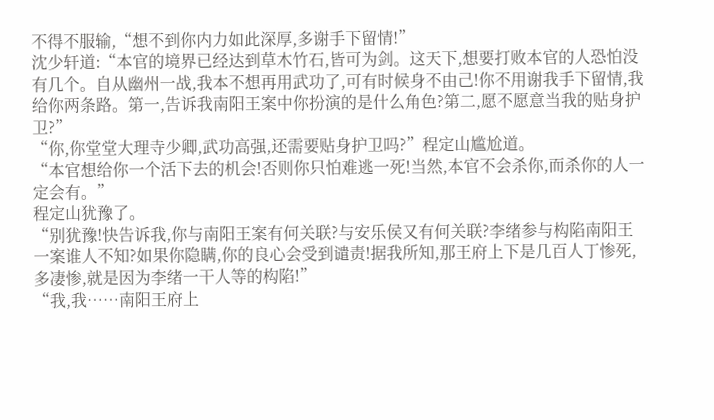不得不服输,“想不到你内力如此深厚,多谢手下留情!”
沈少轩道:“本官的境界已经达到草木竹石,皆可为剑。这天下,想要打败本官的人恐怕没有几个。自从幽州一战,我本不想再用武功了,可有时候身不由己!你不用谢我手下留情,我给你两条路。第一,告诉我南阳王案中你扮演的是什么角色?第二,愿不愿意当我的贴身护卫?”
“你,你堂堂大理寺少卿,武功高强,还需要贴身护卫吗?”程定山尴尬道。
“本官想给你一个活下去的机会!否则你只怕难逃一死!当然,本官不会杀你,而杀你的人一定会有。”
程定山犹豫了。
“别犹豫!快告诉我,你与南阳王案有何关联?与安乐侯又有何关联?李绪参与构陷南阳王一案谁人不知?如果你隐瞒,你的良心会受到谴责!据我所知,那王府上下是几百人丁惨死,多凄惨,就是因为李绪一干人等的构陷!”
“我,我……南阳王府上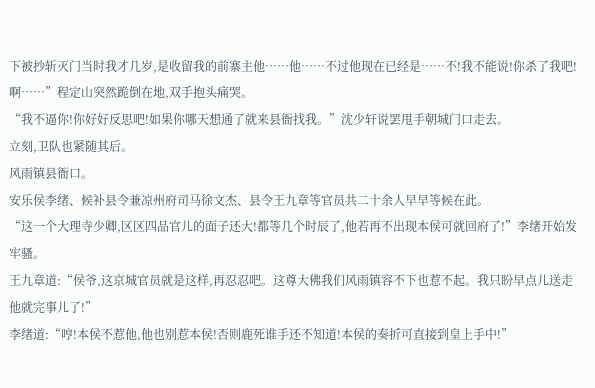下被抄斩灭门当时我才几岁,是收留我的前寨主他……他……不过他现在已经是……不!我不能说!你杀了我吧!啊……”程定山突然跪倒在地,双手抱头痛哭。
“我不逼你!你好好反思吧!如果你哪天想通了就来县衙找我。”沈少轩说罢甩手朝城门口走去。
立刻,卫队也紧随其后。
风雨镇县衙口。
安乐侯李绪、候补县令兼凉州府司马徐文杰、县令王九章等官员共二十余人早早等候在此。
“这一个大理寺少卿,区区四品官儿的面子还大!都等几个时辰了,他若再不出现本侯可就回府了!”李绪开始发牢骚。
王九章道:“侯爷,这京城官员就是这样,再忍忍吧。这尊大佛我们风雨镇容不下也惹不起。我只盼早点儿送走他就完事儿了!”
李绪道:“哼!本侯不惹他,他也别惹本侯!否则鹿死谁手还不知道!本侯的奏折可直接到皇上手中!”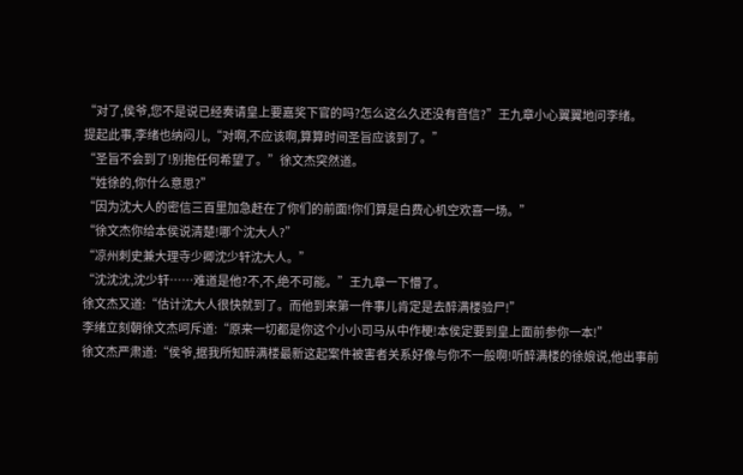“对了,侯爷,您不是说已经奏请皇上要嘉奖下官的吗?怎么这么久还没有音信?”王九章小心翼翼地问李绪。
提起此事,李绪也纳闷儿,“对啊,不应该啊,算算时间圣旨应该到了。”
“圣旨不会到了!别抱任何希望了。”徐文杰突然道。
“姓徐的,你什么意思?”
“因为沈大人的密信三百里加急赶在了你们的前面!你们算是白费心机空欢喜一场。”
“徐文杰你给本侯说清楚!哪个沈大人?”
“凉州刺史兼大理寺少卿沈少轩沈大人。”
“沈沈沈,沈少轩……难道是他?不,不,绝不可能。”王九章一下懵了。
徐文杰又道:“估计沈大人很快就到了。而他到来第一件事儿肯定是去醉满楼验尸!”
李绪立刻朝徐文杰呵斥道:“原来一切都是你这个小小司马从中作梗!本侯定要到皇上面前参你一本!”
徐文杰严肃道:“侯爷,据我所知醉满楼最新这起案件被害者关系好像与你不一般啊!听醉满楼的徐娘说,他出事前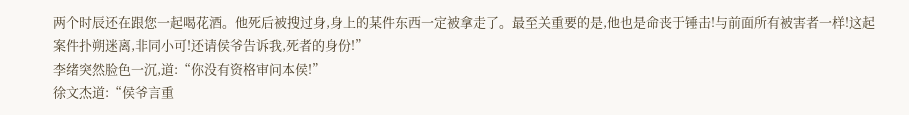两个时辰还在跟您一起喝花酒。他死后被搜过身,身上的某件东西一定被拿走了。最至关重要的是,他也是命丧于锤击!与前面所有被害者一样!这起案件扑朔迷离,非同小可!还请侯爷告诉我,死者的身份!”
李绪突然脸色一沉,道:“你没有资格审问本侯!”
徐文杰道:“侯爷言重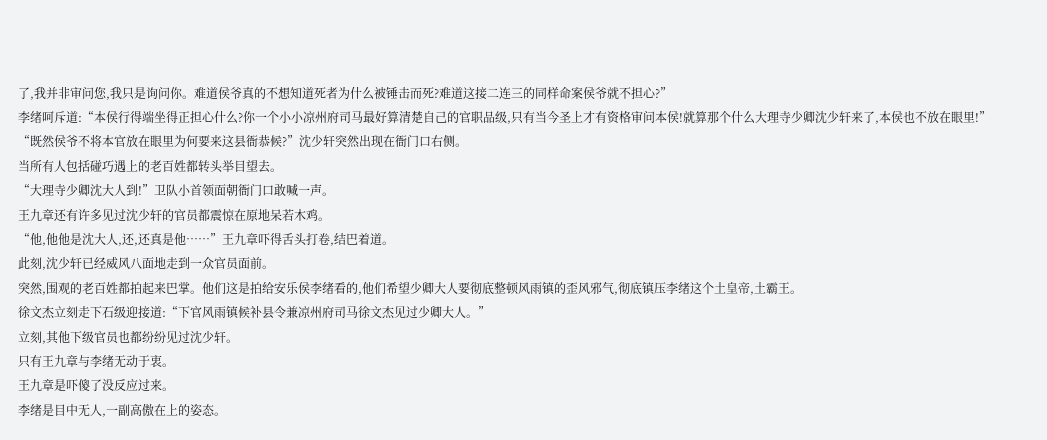了,我并非审问您,我只是询问你。难道侯爷真的不想知道死者为什么被锤击而死?难道这接二连三的同样命案侯爷就不担心?”
李绪呵斥道:“本侯行得端坐得正担心什么?你一个小小凉州府司马最好算清楚自己的官职品级,只有当今圣上才有资格审问本侯!就算那个什么大理寺少卿沈少轩来了,本侯也不放在眼里!”
“既然侯爷不将本官放在眼里为何要来这县衙恭候?”沈少轩突然出现在衙门口右侧。
当所有人包括碰巧遇上的老百姓都转头举目望去。
“大理寺少卿沈大人到!”卫队小首领面朝衙门口敢喊一声。
王九章还有许多见过沈少轩的官员都震惊在原地呆若木鸡。
“他,他他是沈大人,还,还真是他……”王九章吓得舌头打卷,结巴着道。
此刻,沈少轩已经威风八面地走到一众官员面前。
突然,围观的老百姓都拍起来巴掌。他们这是拍给安乐侯李绪看的,他们希望少卿大人要彻底整顿风雨镇的歪风邪气,彻底镇压李绪这个土皇帝,土霸王。
徐文杰立刻走下石级迎接道:“下官风雨镇候补县令兼凉州府司马徐文杰见过少卿大人。”
立刻,其他下级官员也都纷纷见过沈少轩。
只有王九章与李绪无动于衷。
王九章是吓傻了没反应过来。
李绪是目中无人,一副高傲在上的姿态。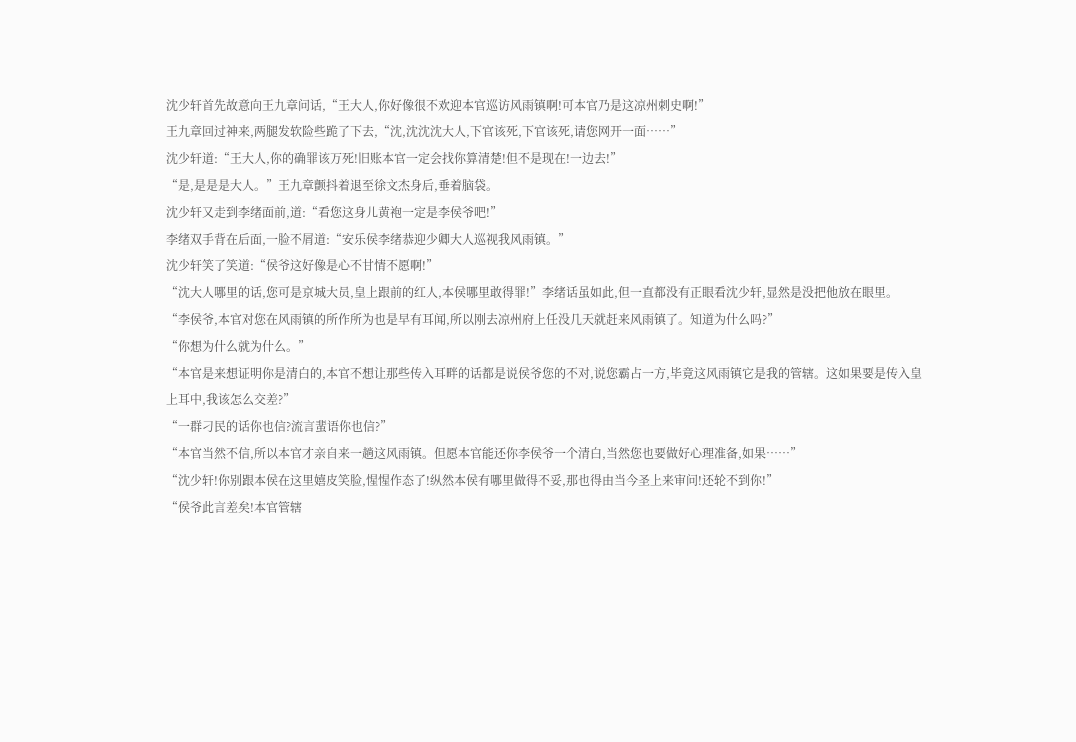沈少轩首先故意向王九章问话,“王大人,你好像很不欢迎本官巡访风雨镇啊!可本官乃是这凉州刺史啊!”
王九章回过神来,两腿发软险些跪了下去,“沈,沈沈沈大人,下官该死,下官该死,请您网开一面……”
沈少轩道:“王大人,你的确罪该万死!旧账本官一定会找你算清楚!但不是现在!一边去!”
“是,是是是大人。”王九章颤抖着退至徐文杰身后,垂着脑袋。
沈少轩又走到李绪面前,道:“看您这身儿黄袍一定是李侯爷吧!”
李绪双手背在后面,一脸不屑道:“安乐侯李绪恭迎少卿大人巡视我风雨镇。”
沈少轩笑了笑道:“侯爷这好像是心不甘情不愿啊!”
“沈大人哪里的话,您可是京城大员,皇上跟前的红人,本侯哪里敢得罪!”李绪话虽如此,但一直都没有正眼看沈少轩,显然是没把他放在眼里。
“李侯爷,本官对您在风雨镇的所作所为也是早有耳闻,所以刚去凉州府上任没几天就赶来风雨镇了。知道为什么吗?”
“你想为什么就为什么。”
“本官是来想证明你是清白的,本官不想让那些传入耳畔的话都是说侯爷您的不对,说您霸占一方,毕竟这风雨镇它是我的管辖。这如果要是传入皇上耳中,我该怎么交差?”
“一群刁民的话你也信?流言蜚语你也信?”
“本官当然不信,所以本官才亲自来一趟这风雨镇。但愿本官能还你李侯爷一个清白,当然您也要做好心理准备,如果……”
“沈少轩!你别跟本侯在这里嬉皮笑脸,惺惺作态了!纵然本侯有哪里做得不妥,那也得由当今圣上来审问!还轮不到你!”
“侯爷此言差矣!本官管辖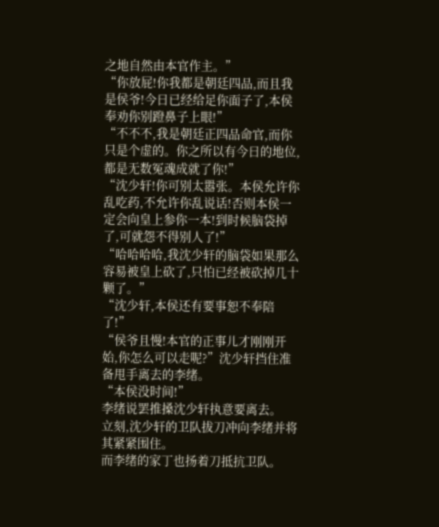之地自然由本官作主。”
“你放屁!你我都是朝廷四品,而且我是侯爷!今日已经给足你面子了,本侯奉劝你别蹬鼻子上眼!”
“不不不,我是朝廷正四品命官,而你只是个虚的。你之所以有今日的地位,都是无数冤魂成就了你!”
“沈少轩!你可别太嚣张。本侯允许你乱吃药,不允许你乱说话!否则本侯一定会向皇上参你一本!到时候脑袋掉了,可就怨不得别人了!”
“哈哈哈哈,我沈少轩的脑袋如果那么容易被皇上砍了,只怕已经被砍掉几十颗了。”
“沈少轩,本侯还有要事恕不奉陪了!”
“侯爷且慢!本官的正事儿才刚刚开始,你怎么可以走呢?”沈少轩挡住准备甩手离去的李绪。
“本侯没时间!”
李绪说罢推搡沈少轩执意要离去。
立刻,沈少轩的卫队拔刀冲向李绪并将其紧紧围住。
而李绪的家丁也扬着刀抵抗卫队。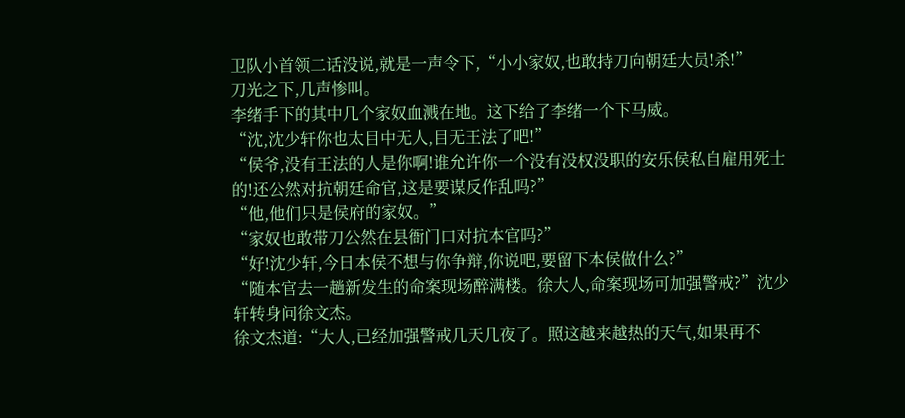卫队小首领二话没说,就是一声令下,“小小家奴,也敢持刀向朝廷大员!杀!”
刀光之下,几声惨叫。
李绪手下的其中几个家奴血溅在地。这下给了李绪一个下马威。
“沈,沈少轩你也太目中无人,目无王法了吧!”
“侯爷,没有王法的人是你啊!谁允许你一个没有没权没职的安乐侯私自雇用死士的!还公然对抗朝廷命官,这是要谋反作乱吗?”
“他,他们只是侯府的家奴。”
“家奴也敢带刀公然在县衙门口对抗本官吗?”
“好!沈少轩,今日本侯不想与你争辩,你说吧,要留下本侯做什么?”
“随本官去一趟新发生的命案现场醉满楼。徐大人,命案现场可加强警戒?”沈少轩转身问徐文杰。
徐文杰道:“大人,已经加强警戒几天几夜了。照这越来越热的天气,如果再不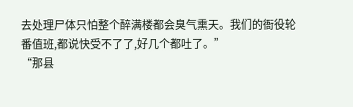去处理尸体只怕整个醉满楼都会臭气熏天。我们的衙役轮番值班,都说快受不了了,好几个都吐了。”
“那县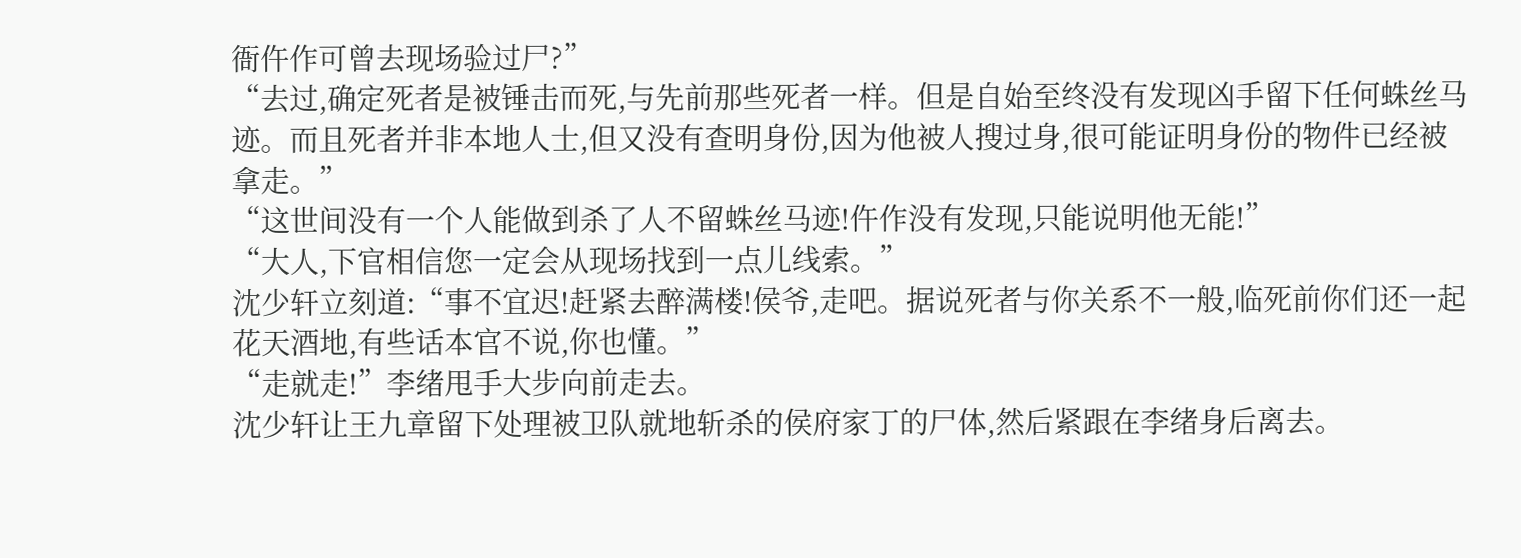衙仵作可曾去现场验过尸?”
“去过,确定死者是被锤击而死,与先前那些死者一样。但是自始至终没有发现凶手留下任何蛛丝马迹。而且死者并非本地人士,但又没有查明身份,因为他被人搜过身,很可能证明身份的物件已经被拿走。”
“这世间没有一个人能做到杀了人不留蛛丝马迹!仵作没有发现,只能说明他无能!”
“大人,下官相信您一定会从现场找到一点儿线索。”
沈少轩立刻道:“事不宜迟!赶紧去醉满楼!侯爷,走吧。据说死者与你关系不一般,临死前你们还一起花天酒地,有些话本官不说,你也懂。”
“走就走!”李绪甩手大步向前走去。
沈少轩让王九章留下处理被卫队就地斩杀的侯府家丁的尸体,然后紧跟在李绪身后离去。